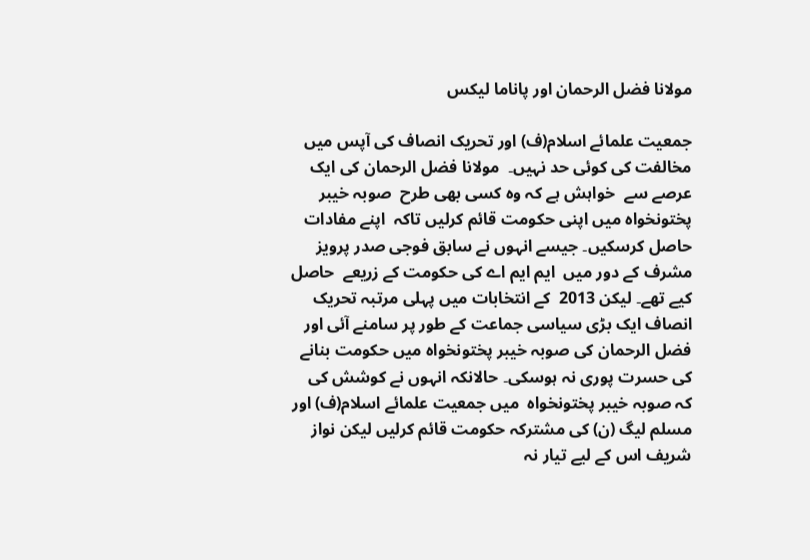مولانا فضل الرحمان اور پاناما لیکس

جمعیت علمائے اسلام(ف) اور تحریک انصاف کی آپس میں مخالفت کی کوئی حد نہیں۔  مولانا فضل الرحمان کی ایک عرصے سے  خواہش ہے کہ وہ کسی بھی طرح  صوبہ خیبر پختونخواہ میں اپنی حکومت قائم کرلیں تاکہ  اپنے مفادات حاصل کرسکیں۔ جیسے انہوں نے سابق فوجی صدر پرویز مشرف کے دور میں  ایم ایم اے کی حکومت کے زریعے  حاصل کیے تھے۔ لیکن 2013  کے انتخابات میں پہلی مرتبہ تحریک انصاف ایک بڑی سیاسی جماعت کے طور پر سامنے آئی اور  فضل الرحمان کی صوبہ خیبر پختونخواہ میں حکومت بنانے کی حسرت پوری نہ ہوسکی۔ حالانکہ انہوں نے کوشش کی کہ صوبہ خیبر پختونخواہ  میں جمعیت علمائے اسلام(ف) اور مسلم لیگ (ن) کی مشترکہ حکومت قائم کرلیں لیکن نواز شریف اس کے لیے تیار نہ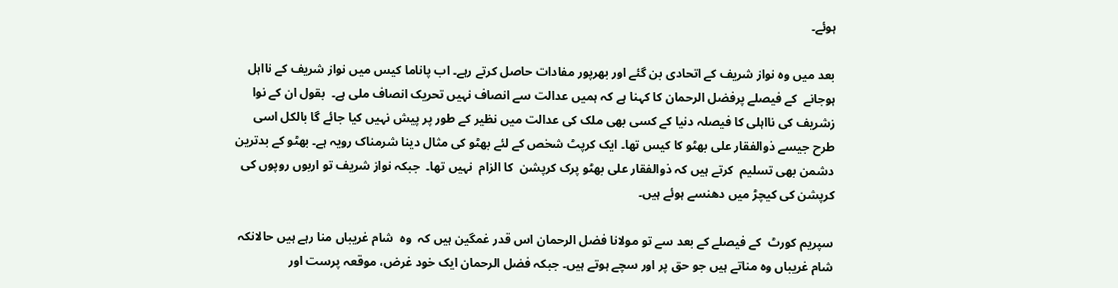ہوئے۔

بعد میں وہ نواز شریف کے اتحادی بن گئے اور بھرپور مفادات حاصل کرتے رہے۔ اب پاناما کیس میں نواز شریف کے نااہل ہوجانے  کے فیصلے پرفضل الرحمان کا کہنا ہے کہ ہمیں عدالت سے انصاف نہیں تحریک انصاف ملی ہے۔  بقول ان کے نوا زشریف کی نااہلی کا فیصلہ دنیا کے کسی بھی ملک کی عدالت میں نظیر کے طور پر پیش نہیں کیا جائے گا بالکل اسی طرح جیسے ذوالفقار علی بھٹو کا کیس تھا۔ ایک کرپٹ شخص کے لئے بھٹو کی مثال دینا شرمناک رویہ ہے۔ بھٹو کے بدترین دشمن بھی تسلیم  کرتے ہیں کہ ذوالفقار علی بھٹو پرک کرپشن  کا الزام  نہیں تھا۔  جبکہ نواز شریف تو اربوں روپوں کی کرپشن کی کیچڑ میں دھنسے ہوئے ہیں۔

سپریم کورٹ  کے فیصلے کے بعد سے تو مولانا فضل الرحمان اس قدر غمگین ہیں کہ  وہ  شام غریباں منا رہے ہیں حالانکہ شام غریباں وہ مناتے ہیں جو حق پر اور سچے ہوتے ہیں۔ جبکہ فضل الرحمان ایک خود غرض، موقعہ پرست اور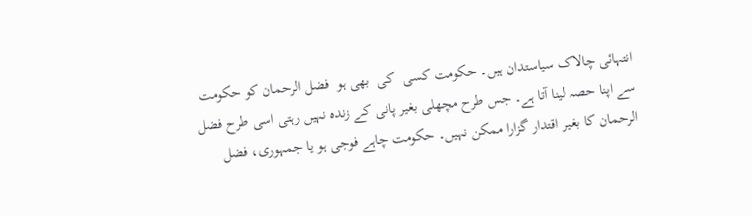انتہائی چالاک سیاستدان ہیں۔ حکومت کسی  کی  بھی ہو  فضل الرحمان کو حکومت سے اپنا حصہ لینا آتا ہے۔ جس طرح مچھلی بغیر پانی کے زندہ نہیں رہتی اسی طرح فضل الرحمان کا بغیر اقتدار گزارا ممکن نہیں۔ حکومت چاہے فوجی ہو یا جمہوری، فضل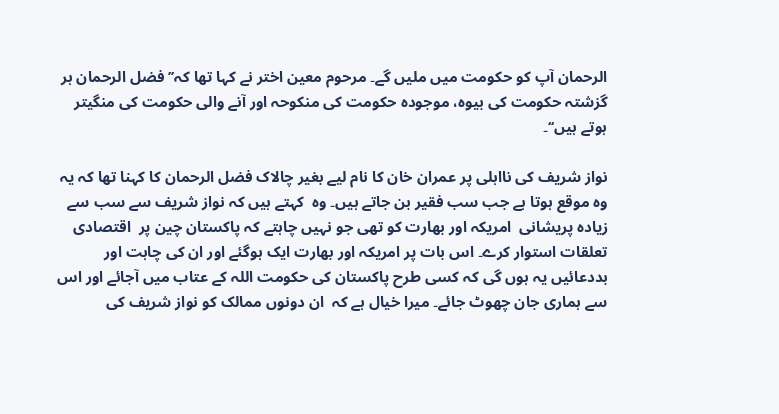الرحمان آپ کو حکومت میں ملیں گے۔ مرحوم معین اختر نے کہا تھا کہ’’فضل الرحمان ہر گزشتہ حکومت کی بیوہ، موجودہ حکومت کی منکوحہ اور آنے والی حکومت کی منگیتر ہوتے ہیں‘‘۔

نواز شریف کی نااہلی پر عمران خان کا نام لیے بغیر چالاک فضل الرحمان کا کہنا تھا کہ یہ وہ موقع ہوتا ہے جب سب فقیر بن جاتے ہیں۔ وہ  کہتے ہیں کہ نواز شریف سے سب سے زیادہ پریشانی  امریکہ اور بھارت کو تھی جو نہیں چاہتے کہ پاکستان چین پر  اقتصادی تعلقات استوار کرے۔ اس بات پر امریکہ اور بھارت ایک ہوگئے اور ان کی چاہت اور بددعائیں یہ ہوں گی کہ کسی طرح پاکستان کی حکومت اللہ کے عتاب میں آجائے اور اس سے ہماری جان چھوٹ جائے۔ میرا خیال ہے کہ  ان دونوں ممالک کو نواز شریف کی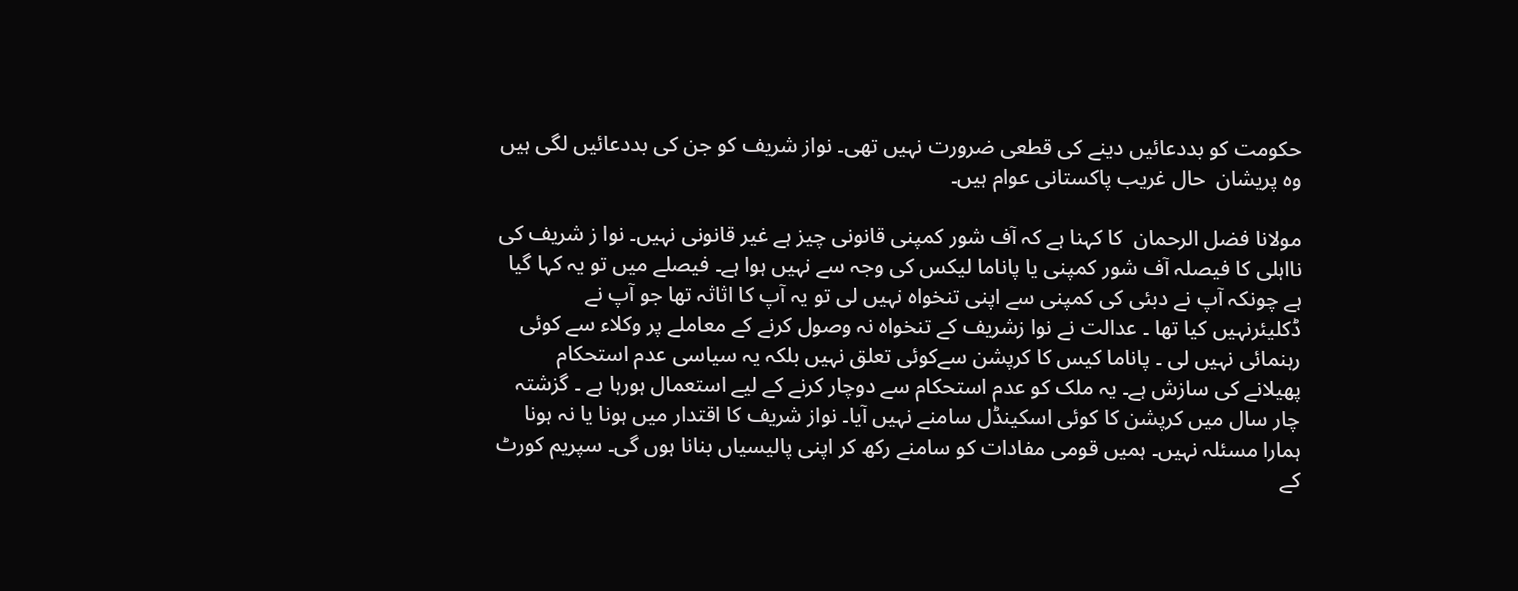حکومت کو بددعائیں دینے کی قطعی ضرورت نہیں تھی۔ نواز شریف کو جن کی بددعائیں لگی ہیں وہ پریشان  حال غریب پاکستانی عوام ہیں۔

مولانا فضل الرحمان  کا کہنا ہے کہ آف شور کمپنی قانونی چیز ہے غیر قانونی نہیں۔ نوا ز شریف کی نااہلی کا فیصلہ آف شور کمپنی یا پاناما لیکس کی وجہ سے نہیں ہوا ہے۔ فیصلے میں تو یہ کہا گیا ہے چونکہ آپ نے دبئی کی کمپنی سے اپنی تنخواہ نہیں لی تو یہ آپ کا اثاثہ تھا جو آپ نے ڈکلیئرنہیں کیا تھا ۔ عدالت نے نوا زشریف کے تنخواہ نہ وصول کرنے کے معاملے پر وکلاء سے کوئی رہنمائی نہیں لی ۔ پاناما کیس کا کرپشن سےکوئی تعلق نہیں بلکہ یہ سیاسی عدم استحکام پھیلانے کی سازش ہے۔ یہ ملک کو عدم استحکام سے دوچار کرنے کے لیے استعمال ہورہا ہے ۔ گزشتہ چار سال میں کرپشن کا کوئی اسکینڈل سامنے نہیں آیا۔ نواز شریف کا اقتدار میں ہونا یا نہ ہونا ہمارا مسئلہ نہیں۔ ہمیں قومی مفادات کو سامنے رکھ کر اپنی پالیسیاں بنانا ہوں گی۔ سپریم کورٹ کے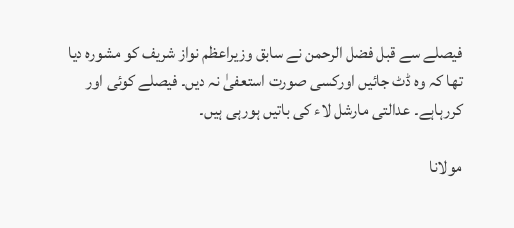فیصلے سے قبل فضل الرحمن نے سابق وزیراعظم نواز شریف کو مشورہ دیا تھا کہ وہ ڈٹ جائیں اورکسی صورت استعفیٰ نہ دیں۔ فیصلے کوئی اور کررہاہے۔ عدالتی مارشل لاء کی باتیں ہورہی ہیں۔

مولانا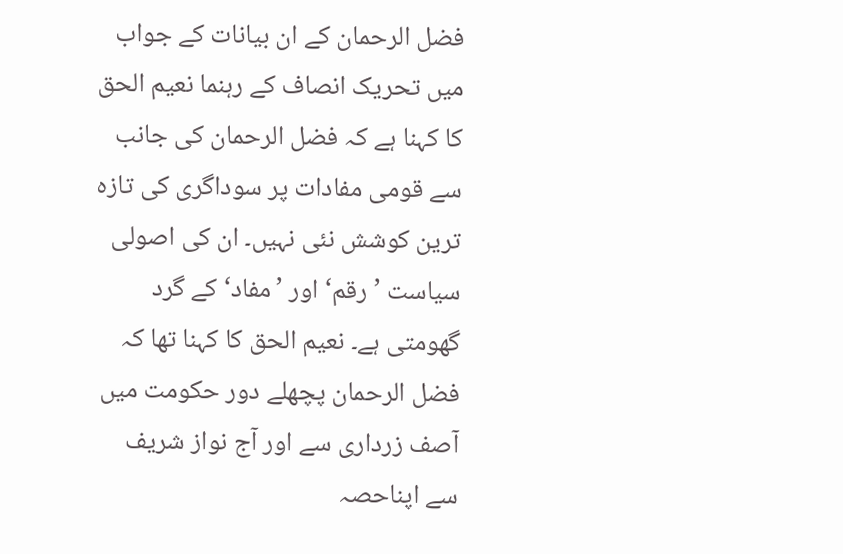فضل الرحمان کے ان بیانات کے جواب میں تحریک انصاف کے رہنما نعیم الحق کا کہنا ہے کہ فضل الرحمان کی جانب سے قومی مفادات پر سوداگری کی تازہ ترین کوشش نئی نہیں۔ ان کی اصولی سیاست ’رقم‘ اور ’مفاد‘ کے گرد گھومتی ہے۔ نعیم الحق کا کہنا تھا کہ فضل الرحمان پچھلے دور حکومت میں آصف زرداری سے اور آج نواز شریف سے اپناحصہ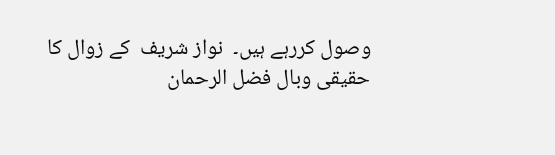وصول کررہے ہیں۔  نواز شریف  کے زوال کا حقیقی وبال فضل الرحمان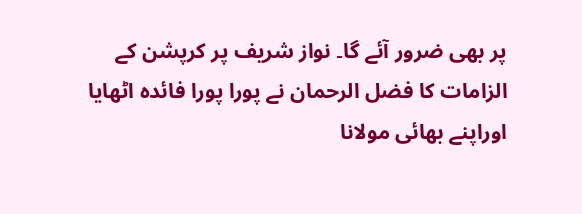پر بھی ضرور آئے گا۔ نواز شریف پر کرپشن کے الزامات کا فضل الرحمان نے پورا پورا فائدہ اٹھایا اوراپنے بھائی مولانا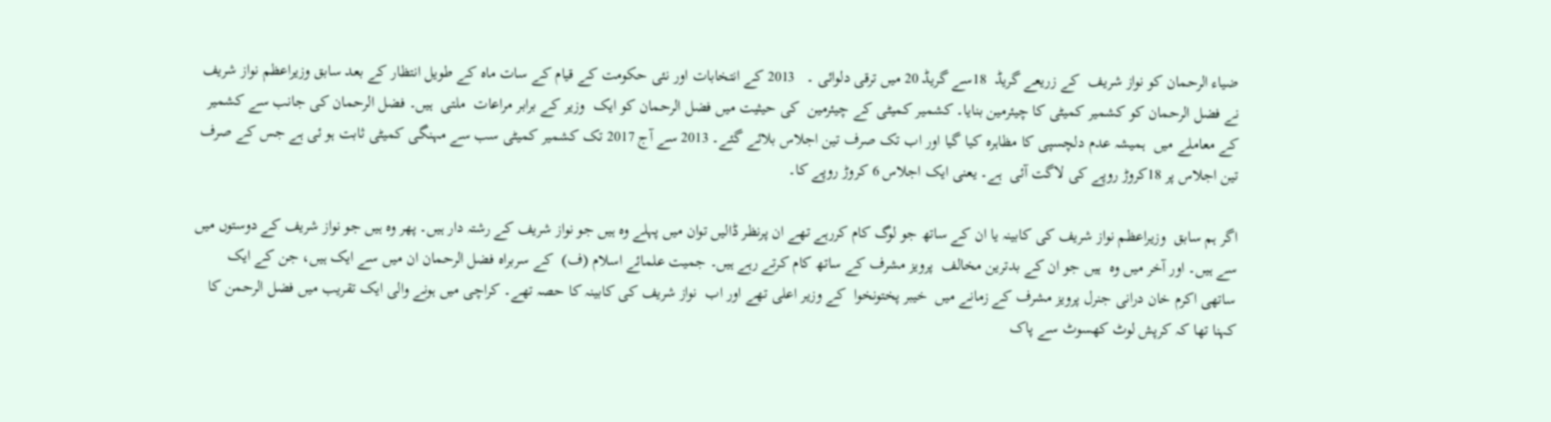ضیاء الرحمان کو نواز شریف  کے زریعے گریڈ  18سے گریڈ 20 میں ترقی دلوائی ۔   2013 کے انتخابات اور نئی حکومت کے قیام کے سات ماہ کے طویل انتظار کے بعد سابق وزیراعظم نواز شریف نے فضل الرحمان کو کشمیر کمیٹی کا چیئرمین بنایا۔ کشمیر کمیٹی کے چیئرمین  کی حیثیت میں فضل الرحمان کو ایک  وزیر کے برابر مراعات  ملتی  ہیں۔ فضل الرحمان کی جانب سے کشمیر کے معاملے میں  ہمیشہ عدم دلچسپی کا مظاہرہ کیا گیا اور اب تک صرف تین اجلاس بلائے گئے۔ 2013 سے آج 2017 تک کشمیر کمیٹی سب سے مہنگی کمیٹی ثابت ہو ئی ہے جس کے صرف تین اجلاس پر 18کروڑ روپے کی لاگت آئی  ہے۔ یعنی ایک اجلاس 6 کروڑ روپے کا۔

اگر ہم سابق  وزیراعظم نواز شریف کی کابینہ یا ان کے ساتھ جو لوگ کام کررہے تھے ان پرنظر ڈالیں توان میں پہلے وہ ہیں جو نواز شریف کے رشتہ دار ہیں۔ پھر وہ ہیں جو نواز شریف کے دوستوں میں سے ہیں۔ اور آخر میں وہ  ہیں جو ان کے بدترین مخالف  پرویز مشرف کے ساتھ کام کرتے رہے ہیں۔ جمیت علمائے اسلام (ف)  کے سربراہ فضل الرحمان ان میں سے ایک ہیں، جن کے ایک ساتھی اکرم خان درانی جنرل پرویز مشرف کے زمانے میں  خیبر پختونخوا  کے وزیر اعلی تھے اور اب  نواز شریف کی کابینہ کا حصہ تھے۔ کراچی میں ہونے والی ایک تقریب میں فضل الرحمن کا کہنا تھا کہ کرپش لوٹ کھسوٹ سے پاک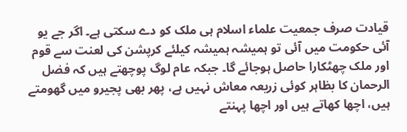قیادت صرف جمعیت علماء اسلام ہی ملک کو دے سکتی ہے۔ اگر جے یو آئی حکومت میں آئی تو ہمیشہ ہمیشہ کیلئے کرپشن کی لعنت سے قوم اور ملک چھٹکارا حاصل ہوجائے گا۔ جبکہ عام لوگ پوچھتے ہیں کہ فضل الرحمان کا بظاہر کوئی زریعہ معاش نہیں ہے، پھر بھی پجیرو میں گھومتے ہیں، اچھا کھاتے ہیں اور اچھا پہنتے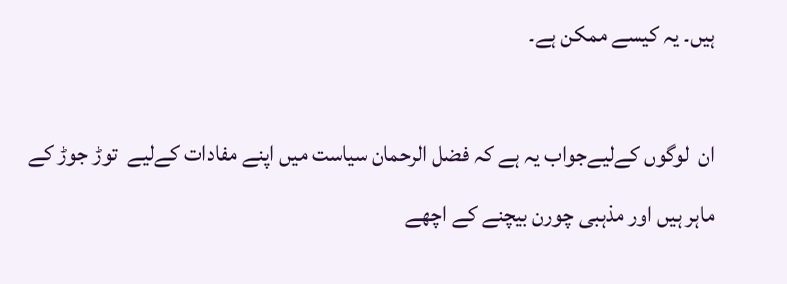ہیں۔ یہ کیسے ممکن ہے۔

ان  لوگوں کےلیےجواب یہ ہے کہ فضل الرحمان سیاست میں اپنے مفادات کےلیے  توڑ جوڑ کے ماہر ہیں اور مذہبی چورن بیچنے کے اچھے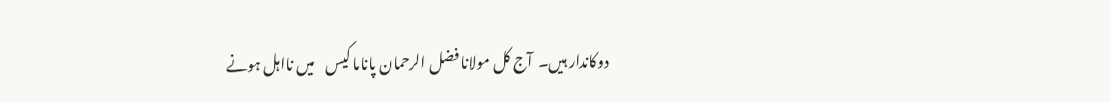دوکاندار ہیں۔  آج کل مولانا فضل الرحمان پاناما کیس    میں نااہل ہونے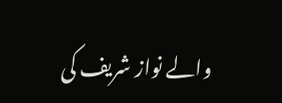والے نواز شریف کی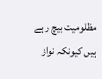مظلومیت بیچ رہے ہیں کیونکہ نواز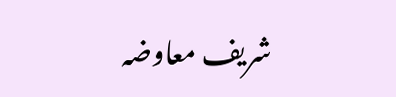شریف معاوضہ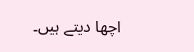اچھا دیتے ہیں۔